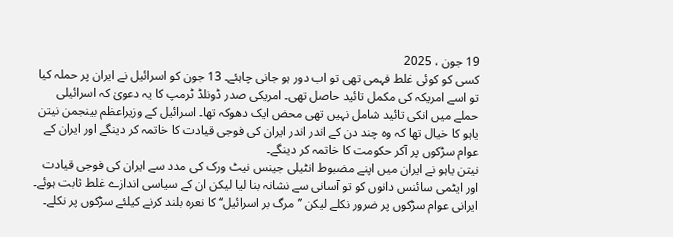19 جون ، 2025
کسی کو کوئی غلط فہمی تھی تو اب دور ہو جانی چاہئے۔ 13 جون کو اسرائیل نے ایران پر حملہ کیا تو اسے امریکہ کی مکمل تائید حاصل تھی۔ امریکی صدر ڈونلڈ ٹرمپ کا یہ دعویٰ کہ اسرائیلی حملے میں انکی تائید شامل نہیں تھی محض ایک دھوکہ تھا۔ اسرائیل کے وزیراعظم بینجمن نیتن یاہو کا خیال تھا کہ وہ چند دن کے اندر اندر ایران کی فوجی قیادت کا خاتمہ کر دینگے اور ایران کے عوام سڑکوں پر آکر حکومت کا خاتمہ کر دینگے۔
نیتن یاہو نے ایران میں اپنے مضبوط انٹیلی جینس نیٹ ورک کی مدد سے ایران کی فوجی قیادت اور ایٹمی سائنس دانوں کو تو آسانی سے نشانہ بنا لیا لیکن ان کے سیاسی اندازے غلط ثابت ہوئے۔ ایرانی عوام سڑکوں پر ضرور نکلے لیکن ’’مرگ بر اسرائیل‘‘ کا نعرہ بلند کرنے کیلئے سڑکوں پر نکلے۔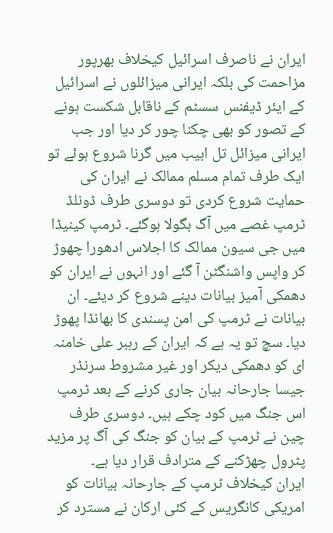ایران نے ناصرف اسرائیل کیخلاف بھرپور مزاحمت کی بلکہ ایرانی میزائلوں نے اسرائیل کے ایئر ڈیفنس سسٹم کے ناقابل شکست ہونے کے تصور کو بھی چکنا چور کر دیا اور جب ایرانی میزائل تل ابیب میں گرنا شروع ہوئے تو ایک طرف تمام مسلم ممالک نے ایران کی حمایت شروع کردی تو دوسری طرف ڈونلڈ ٹرمپ غصے میں آگ بگولا ہوگئے۔ ٹرمپ کینیڈا میں جی سیون ممالک کا اجلاس ادھورا چھوڑ کر واپس واشنگٹن آ گئے اور انہوں نے ایران کو دھمکی آمیز بیانات دینے شروع کر دیئے۔ ان بیانات نے ٹرمپ کی امن پسندی کا بھانڈا پھوڑ دیا۔ سچ تو یہ ہے کہ ایران کے رہبر علی خامنہ ای کو دھمکی دیکر اور غیر مشروط سرنڈر جیسا جارحانہ بیان جاری کرنے کے بعد ٹرمپ اس جنگ میں کود چکے ہیں۔ دوسری طرف چین نے ٹرمپ کے بیان کو جنگ کی آگ پر مزید پٹرول چھڑکنے کے مترادف قرار دیا ہے۔
ایران کیخلاف ٹرمپ کے جارحانہ بیانات کو امریکی کانگریس کے کئی ارکان نے مسترد کر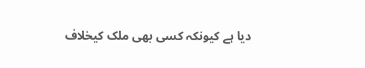دیا ہے کیونکہ کسی بھی ملک کیخلاف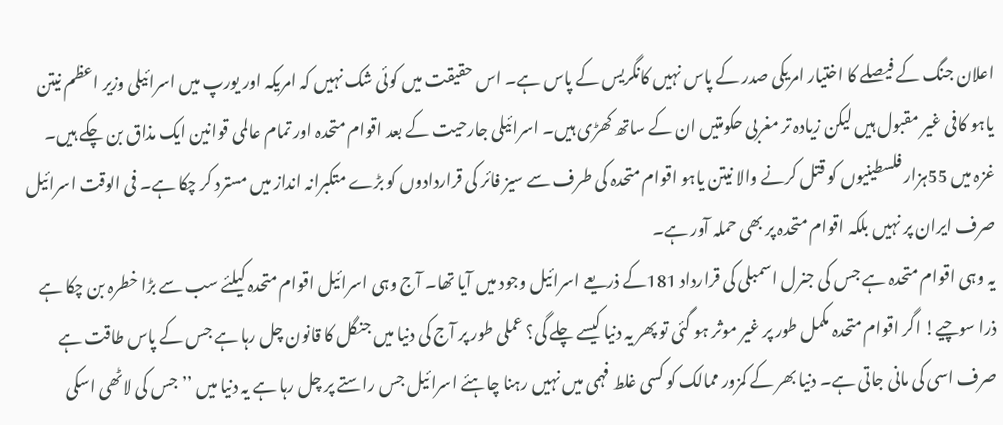اعلان جنگ کے فیصلے کا اختیار امریکی صدر کے پاس نہیں کانگریس کے پاس ہے۔ اس حقیقت میں کوئی شک نہیں کہ امریکہ اور یورپ میں اسرائیلی وزیر اعظم نیتن یاہو کافی غیر مقبول ہیں لیکن زیادہ تر مغربی حکومتیں ان کے ساتھ کھڑی ہیں۔ اسرائیلی جارحیت کے بعد اقوام متحدہ اور تمام عالمی قوانین ایک مذاق بن چکے ہیں۔ غزہ میں 55ہزار فلسطینیوں کو قتل کرنے والا نیتن یاہو اقوام متحدہ کی طرف سے سیز فائر کی قراردادوں کو بڑے متکبرانہ انداز میں مسترد کر چکا ہے۔ فی الوقت اسرائیل صرف ایران پر نہیں بلکہ اقوام متحدہ پر بھی حملہ آور ہے۔
یہ وہی اقوام متحدہ ہے جس کی جنرل اسمبلی کی قرارداد 181کے ذریعے اسرائیل وجود میں آیا تھا۔ آج وہی اسرائیل اقوام متحدہ کیلئے سب سے بڑا خطرہ بن چکا ہے ذرا سوچیے! اگر اقوام متحدہ مکمل طور پر غیر موثر ہو گئی تو پھر یہ دنیا کیسے چلے گی؟ عملی طور پر آج کی دنیا میں جنگل کا قانون چل رہا ہے جس کے پاس طاقت ہے صرف اسی کی مانی جاتی ہے۔ دنیا بھر کے کمزور ممالک کو کسی غلط فہمی میں نہیں رہنا چاہئے اسرائیل جس راستے پر چل رہا ہے یہ دنیا میں ’’جس کی لاٹھی اسکی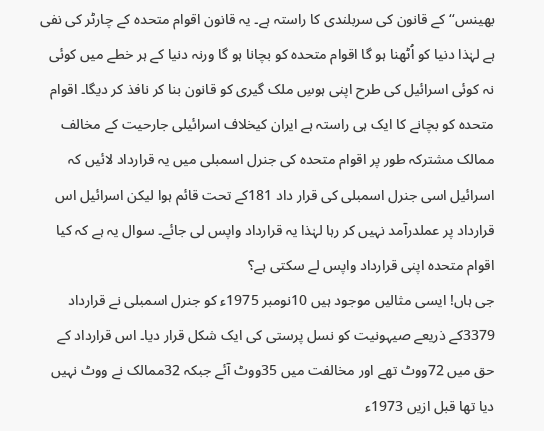بھینس‘‘ کے قانون کی سربلندی کا راستہ ہے۔ یہ قانون اقوام متحدہ کے چارٹر کی نفی ہے لہٰذا دنیا کو اُٹھنا ہو گا اقوام متحدہ کو بچانا ہو گا ورنہ دنیا کے ہر خطے میں کوئی نہ کوئی اسرائیل کی طرح اپنی ہوسِ ملک گیری کو قانون بنا کر نافذ کر دیگا۔ اقوام متحدہ کو بچانے کا ایک ہی راستہ ہے ایران کیخلاف اسرائیلی جارحیت کے مخالف ممالک مشترکہ طور پر اقوام متحدہ کی جنرل اسمبلی میں یہ قرارداد لائیں کہ اسرائیل اسی جنرل اسمبلی کی قرار داد 181کے تحت قائم ہوا لیکن اسرائیل اس قرارداد پر عملدرآمد نہیں کر رہا لہٰذا یہ قرارداد واپس لی جائے۔ سوال یہ ہے کہ کیا اقوام متحدہ اپنی قرارداد واپس لے سکتی ہے؟
جی ہاں! ایسی مثالیں موجود ہیں 10نومبر 1975ء کو جنرل اسمبلی نے قرارداد 3379کے ذریعے صیہونیت کو نسل پرستی کی ایک شکل قرار دیا۔ اس قرارداد کے حق میں 72ووٹ تھے اور مخالفت میں 35ووٹ آئے جبکہ 32ممالک نے ووٹ نہیں دیا تھا قبل ازیں 1973ء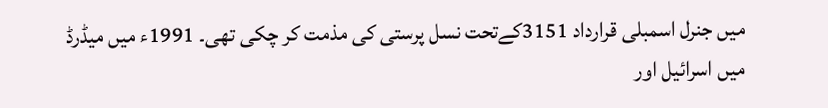میں جنرل اسمبلی قرارداد 3151کےتحت نسل پرستی کی مذمت کر چکی تھی۔ 1991ء میں میڈرڈ میں اسرائیل اور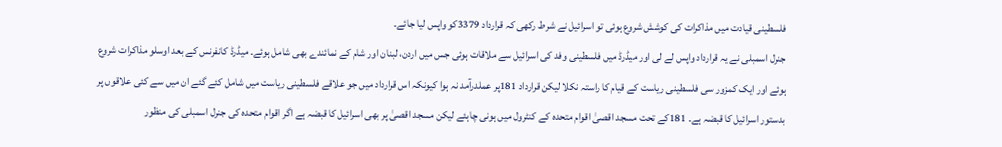فلسطینی قیادت میں مذاکرات کی کوشش شروع ہوئی تو اسرائیل نے شرط رکھی کہ قرارداد 3379کو واپس لیا جائے۔
جنرل اسمبلی نے یہ قرارداد واپس لے لی اور میڈرڈ میں فلسطینی وفد کی اسرائیل سے ملاقات ہوئی جس میں اردن، لبنان اور شام کے نمائندے بھی شامل ہوئے۔ میڈرڈ کانفرنس کے بعد اوسلو مذاکرات شروع ہوئے اور ایک کمزور سی فلسطینی ریاست کے قیام کا راستہ نکلا لیکن قرارداد 181پر عملدرآمد نہ ہوا کیونکہ اس قرارداد میں جو علاقے فلسطینی ریاست میں شامل کئے گئے ان میں سے کئی علاقوں پر بدستور اسرائیل کا قبضہ ہے۔ 181کے تحت مسجد اقصیٰ اقوام متحدہ کے کنٹرول میں ہونی چاہئے لیکن مسجد اقصیٰ پر بھی اسرائیل کا قبضہ ہے اگر اقوام متحدہ کی جنرل اسمبلی کی منظور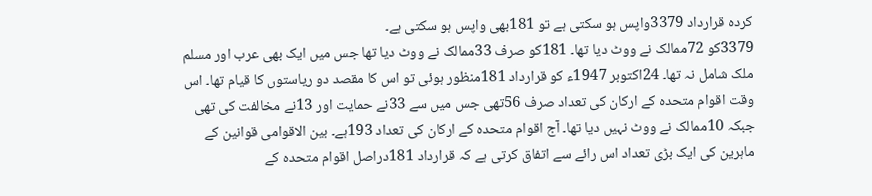کردہ قرارداد 3379واپس ہو سکتی ہے تو 181بھی واپس ہو سکتی ہے۔
3379کو 72ممالک نے ووٹ دیا تھا۔ 181کو صرف 33ممالک نے ووٹ دیا تھا جس میں ایک بھی عرب اور مسلم ملک شامل نہ تھا۔ 24اکتوبر 1947ء کو قرارداد 181منظور ہوئی تو اس کا مقصد دو ریاستوں کا قیام تھا۔ اس وقت اقوام متحدہ کے ارکان کی تعداد صرف 56تھی جس میں سے 33نے حمایت اور 13نے مخالفت کی تھی جبکہ 10ممالک نے ووٹ نہیں دیا تھا۔ آج اقوام متحدہ کے ارکان کی تعداد 193ہے۔ بین الاقوامی قوانین کے ماہرین کی ایک بڑی تعداد اس رائے سے اتفاق کرتی ہے کہ قرارداد 181دراصل اقوام متحدہ کے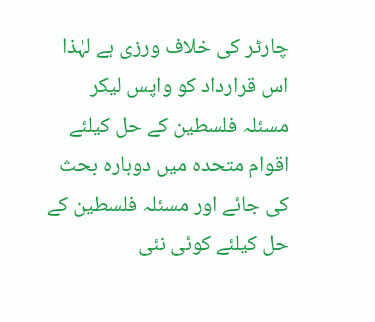چارٹر کی خلاف ورزی ہے لہٰذا اس قرارداد کو واپس لیکر مسئلہ فلسطین کے حل کیلئے اقوام متحدہ میں دوبارہ بحث کی جائے اور مسئلہ فلسطین کے حل کیلئے کوئی نئی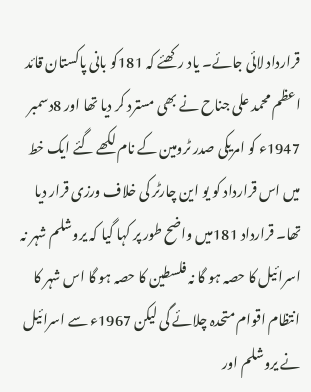قرارداد لائی جائے۔ یاد رکھئے کہ 181کو بانی پاکستان قائد اعظم محمد علی جناح نے بھی مسترد کر دیا تھا اور 8دسمبر 1947ء کو امریکی صدر ٹرومین کے نام لکھے گئے ایک خط میں اس قرارداد کو یو این چارٹر کی خلاف ورزی قرار دیا تھا۔ قرارداد 181میں واضح طور پر کہا گیا کہ یروشلم شہر نہ اسرائیل کا حصہ ہو گا نہ فلسطین کا حصہ ہو گا اس شہر کا انتظام اقوام متحدہ چلائے گی لیکن 1967ء سے اسرائیل نے یروشلم اور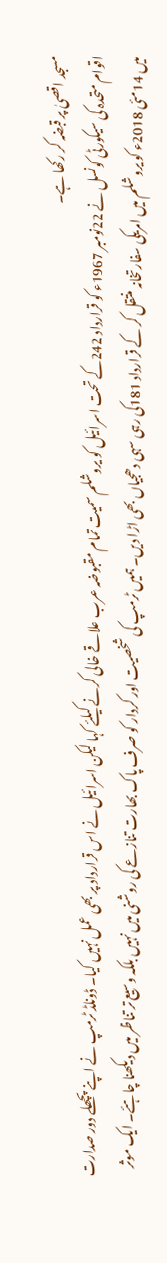مسجد اقصیٰ پر قبضہ کر رکھا ہے۔
اقوام متحدہ کی سیکورٹی کونسل نے 22نومبر 1967ء کو قرارداد 242کے تحت اسرائیل کو یروشلم سمیت تمام مقبوضہ عرب علاقے خالی کرنے کیلئے کہا لیکن اسرائیل نے اس قرارداد پر بھی عمل نہیں کیا۔ ڈونلڈ ٹرمپ نے اپنے پچھلے دور صدارت میں 14مئی 2018ء کو یروشلم میں امریکی سفارتخانہ منتقل کر کے قرارداد 181کی رہی سہی دھجیاں بھی اڑا دیں۔ ہمیں ٹرمپ کی شخصیت اور کردار کو صرف پاک بھارت تنازعے کی روشنی میں نہیں بلکہ وسیع تر تناظر میں دیکھنا چاہئے۔ ایک موثر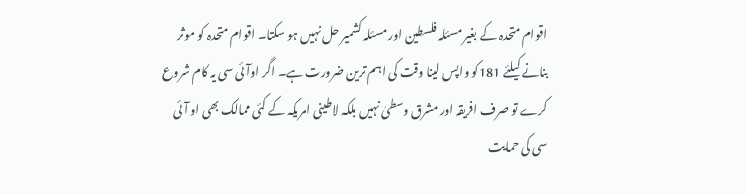اقوام متحدہ کے بغیر مسئلہ فلسطین اور مسئلہ کشمیر حل نہیں ہو سکتا۔ اقوام متحدہ کو موثر بنانے کیلئے 181کو واپس لینا وقت کی اہم ترین ضرورت ہے۔ اگر اوآئی سی یہ کام شروع کرے تو صرف افریقہ اور مشرق وسطیٰ نہیں بلکہ لاطینی امریکہ کے کئی ممالک بھی او آئی سی کی حمایت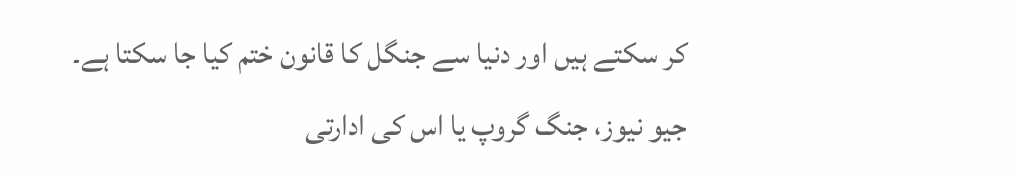کر سکتے ہیں اور دنیا سے جنگل کا قانون ختم کیا جا سکتا ہے۔
جیو نیوز، جنگ گروپ یا اس کی ادارتی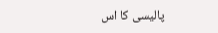پالیسی کا اس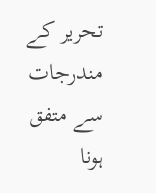تحریر کے مندرجات سے متفق ہونا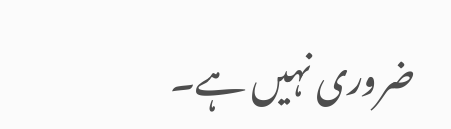ضروری نہیں ہے۔